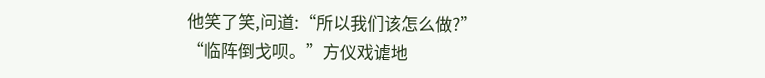他笑了笑,问道:“所以我们该怎么做?”
“临阵倒戈呗。”方仪戏谑地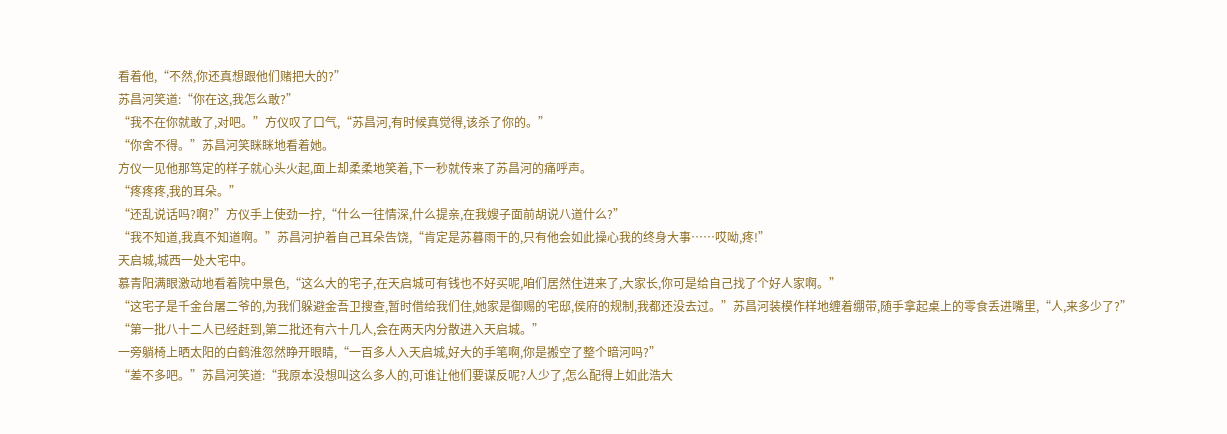看着他,“不然,你还真想跟他们赌把大的?”
苏昌河笑道:“你在这,我怎么敢?”
“我不在你就敢了,对吧。”方仪叹了口气,“苏昌河,有时候真觉得,该杀了你的。”
“你舍不得。”苏昌河笑眯眯地看着她。
方仪一见他那笃定的样子就心头火起,面上却柔柔地笑着,下一秒就传来了苏昌河的痛呼声。
“疼疼疼,我的耳朵。”
“还乱说话吗?啊?”方仪手上使劲一拧,“什么一往情深,什么提亲,在我嫂子面前胡说八道什么?”
“我不知道,我真不知道啊。”苏昌河护着自己耳朵告饶,“肯定是苏暮雨干的,只有他会如此操心我的终身大事……哎呦,疼!”
天启城,城西一处大宅中。
慕青阳满眼激动地看着院中景色,“这么大的宅子,在天启城可有钱也不好买呢,咱们居然住进来了,大家长,你可是给自己找了个好人家啊。”
“这宅子是千金台屠二爷的,为我们躲避金吾卫搜查,暂时借给我们住,她家是御赐的宅邸,侯府的规制,我都还没去过。”苏昌河装模作样地缠着绷带,随手拿起桌上的零食丢进嘴里,“人,来多少了?”
“第一批八十二人已经赶到,第二批还有六十几人,会在两天内分散进入天启城。”
一旁躺椅上晒太阳的白鹤淮忽然睁开眼睛,“一百多人入天启城,好大的手笔啊,你是搬空了整个暗河吗?”
“差不多吧。”苏昌河笑道:“我原本没想叫这么多人的,可谁让他们要谋反呢?人少了,怎么配得上如此浩大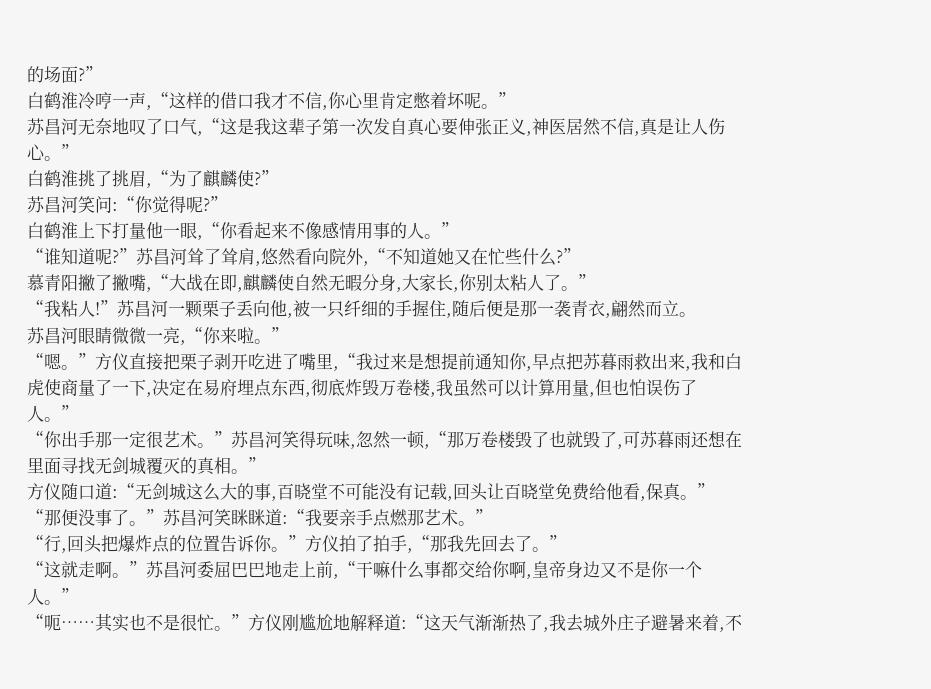的场面?”
白鹤淮冷哼一声,“这样的借口我才不信,你心里肯定憋着坏呢。”
苏昌河无奈地叹了口气,“这是我这辈子第一次发自真心要伸张正义,神医居然不信,真是让人伤心。”
白鹤淮挑了挑眉,“为了麒麟使?”
苏昌河笑问:“你觉得呢?”
白鹤淮上下打量他一眼,“你看起来不像感情用事的人。”
“谁知道呢?”苏昌河耸了耸肩,悠然看向院外,“不知道她又在忙些什么?”
慕青阳撇了撇嘴,“大战在即,麒麟使自然无暇分身,大家长,你别太粘人了。”
“我粘人!”苏昌河一颗栗子丢向他,被一只纤细的手握住,随后便是那一袭青衣,翩然而立。
苏昌河眼睛微微一亮,“你来啦。”
“嗯。”方仪直接把栗子剥开吃进了嘴里,“我过来是想提前通知你,早点把苏暮雨救出来,我和白虎使商量了一下,决定在易府埋点东西,彻底炸毁万卷楼,我虽然可以计算用量,但也怕误伤了人。”
“你出手那一定很艺术。”苏昌河笑得玩味,忽然一顿,“那万卷楼毁了也就毁了,可苏暮雨还想在里面寻找无剑城覆灭的真相。”
方仪随口道:“无剑城这么大的事,百晓堂不可能没有记载,回头让百晓堂免费给他看,保真。”
“那便没事了。”苏昌河笑眯眯道:“我要亲手点燃那艺术。”
“行,回头把爆炸点的位置告诉你。”方仪拍了拍手,“那我先回去了。”
“这就走啊。”苏昌河委屈巴巴地走上前,“干嘛什么事都交给你啊,皇帝身边又不是你一个人。”
“呃……其实也不是很忙。”方仪刚尴尬地解释道:“这天气渐渐热了,我去城外庄子避暑来着,不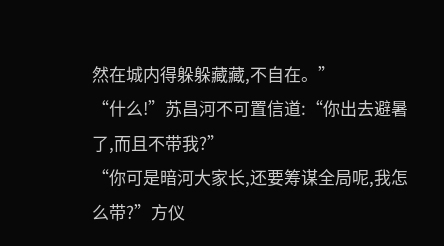然在城内得躲躲藏藏,不自在。”
“什么!”苏昌河不可置信道:“你出去避暑了,而且不带我?”
“你可是暗河大家长,还要筹谋全局呢,我怎么带?”方仪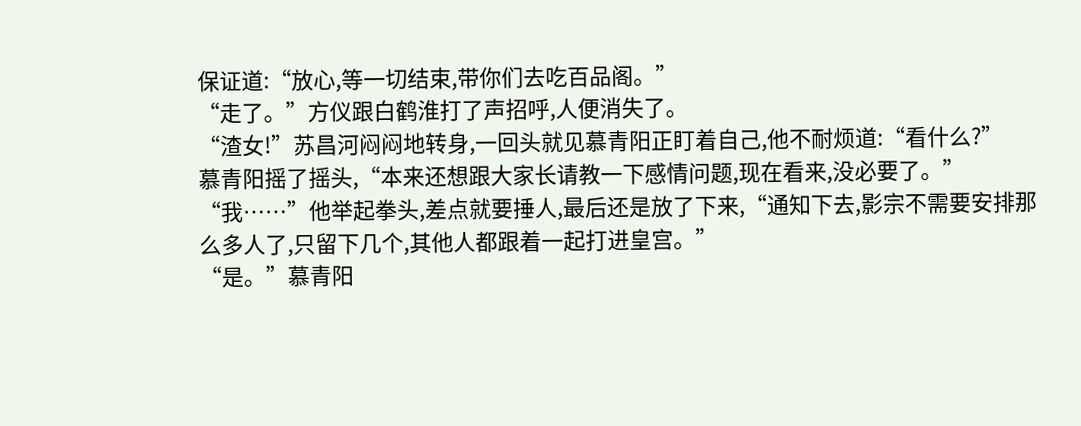保证道:“放心,等一切结束,带你们去吃百品阁。”
“走了。”方仪跟白鹤淮打了声招呼,人便消失了。
“渣女!”苏昌河闷闷地转身,一回头就见慕青阳正盯着自己,他不耐烦道:“看什么?”
慕青阳摇了摇头,“本来还想跟大家长请教一下感情问题,现在看来,没必要了。”
“我……”他举起拳头,差点就要捶人,最后还是放了下来,“通知下去,影宗不需要安排那么多人了,只留下几个,其他人都跟着一起打进皇宫。”
“是。”慕青阳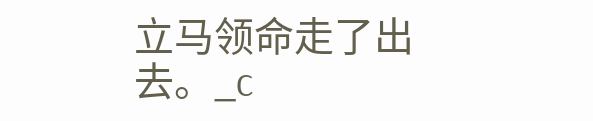立马领命走了出去。_c